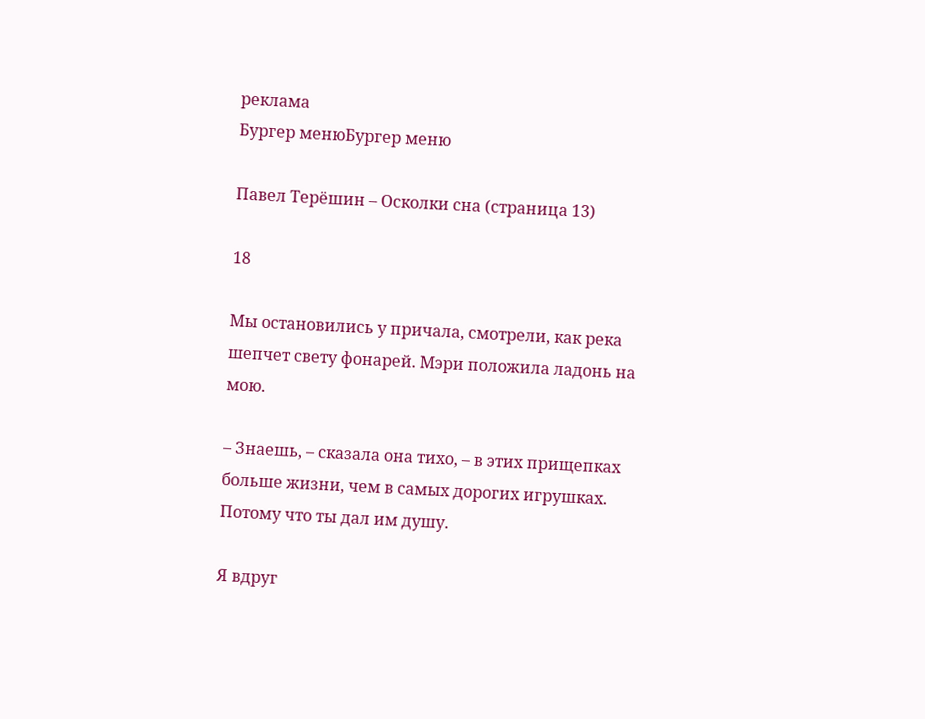реклама
Бургер менюБургер меню

Павел Терёшин – Осколки сна (страница 13)

18

Мы остановились у причала, смотрели, как река шепчет свету фонарей. Мэри положила ладонь на мою.

– Знаешь, – сказала она тихо, – в этих прищепках больше жизни, чем в самых дорогих игрушках. Потому что ты дал им душу.

Я вдруг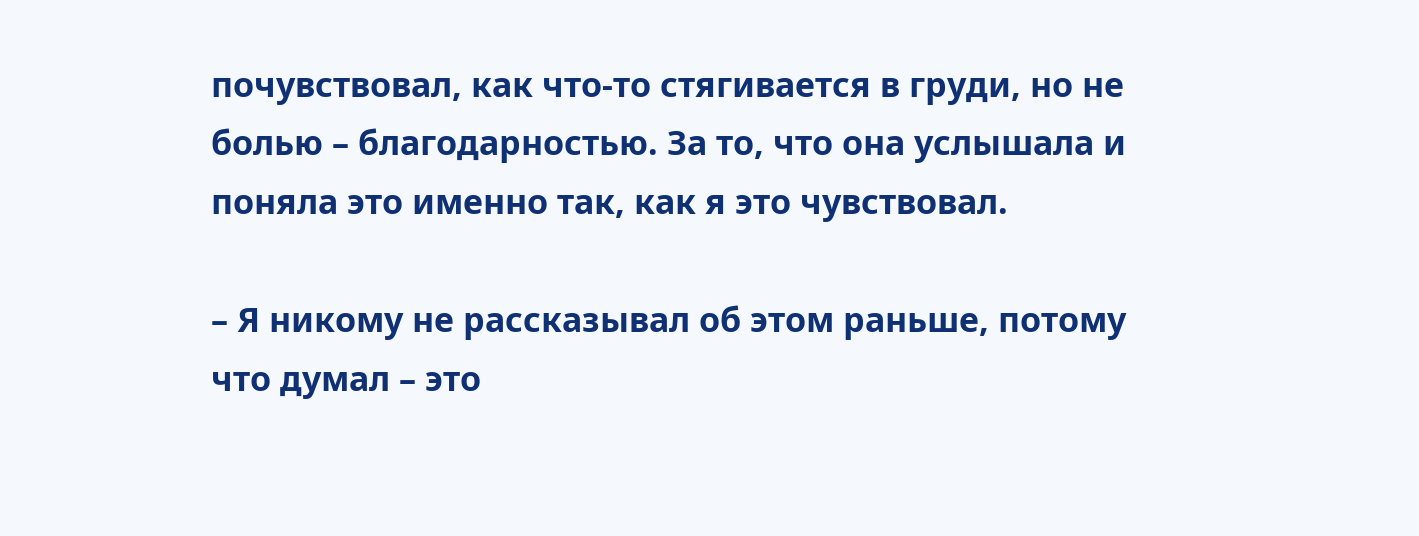почувствовал, как что-то стягивается в груди, но не болью – благодарностью. За то, что она услышала и поняла это именно так, как я это чувствовал.

– Я никому не рассказывал об этом раньше, потому что думал – это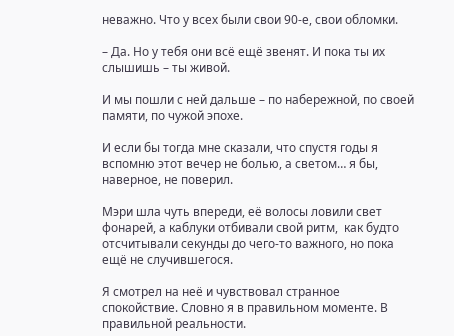неважно. Что у всех были свои 90-е, свои обломки.

– Да. Но у тебя они всё ещё звенят. И пока ты их слышишь – ты живой.

И мы пошли с ней дальше – по набережной, по своей памяти, по чужой эпохе.

И если бы тогда мне сказали, что спустя годы я вспомню этот вечер не болью, а светом… я бы, наверное, не поверил.

Мэри шла чуть впереди, её волосы ловили свет фонарей, а каблуки отбивали свой ритм,  как будто отсчитывали секунды до чего-то важного, но пока ещё не случившегося.

Я смотрел на неё и чувствовал странное спокойствие. Словно я в правильном моменте. В правильной реальности.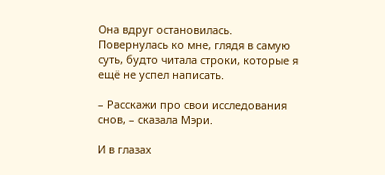Она вдруг остановилась. Повернулась ко мне, глядя в самую суть, будто читала строки, которые я ещё не успел написать.

– Расскажи про свои исследования снов, – сказала Мэри.

И в глазах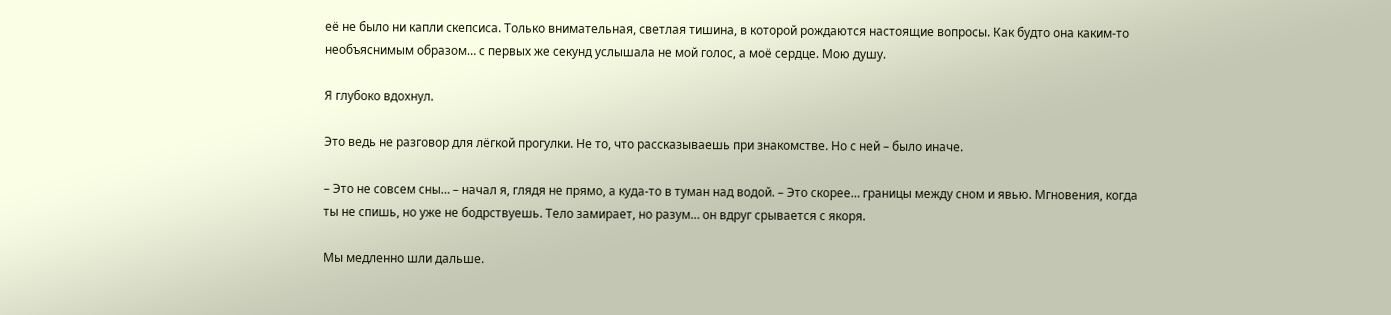её не было ни капли скепсиса. Только внимательная, светлая тишина, в которой рождаются настоящие вопросы. Как будто она каким-то необъяснимым образом… с первых же секунд услышала не мой голос, а моё сердце. Мою душу.

Я глубоко вдохнул.

Это ведь не разговор для лёгкой прогулки. Не то, что рассказываешь при знакомстве. Но с ней – было иначе.

– Это не совсем сны… – начал я, глядя не прямо, а куда-то в туман над водой. – Это скорее… границы между сном и явью. Мгновения, когда ты не спишь, но уже не бодрствуешь. Тело замирает, но разум… он вдруг срывается с якоря.

Мы медленно шли дальше.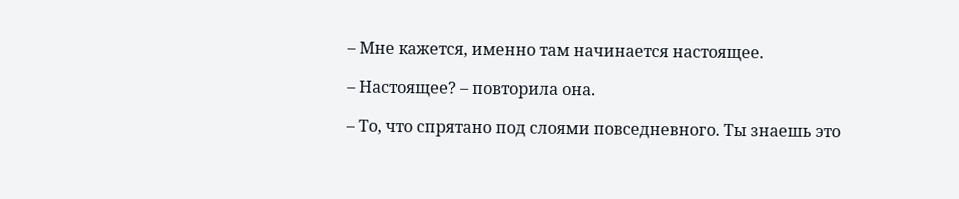– Мне кажется, именно там начинается настоящее.

– Настоящее? – повторила она.

– То, что спрятано под слоями повседневного. Ты знаешь это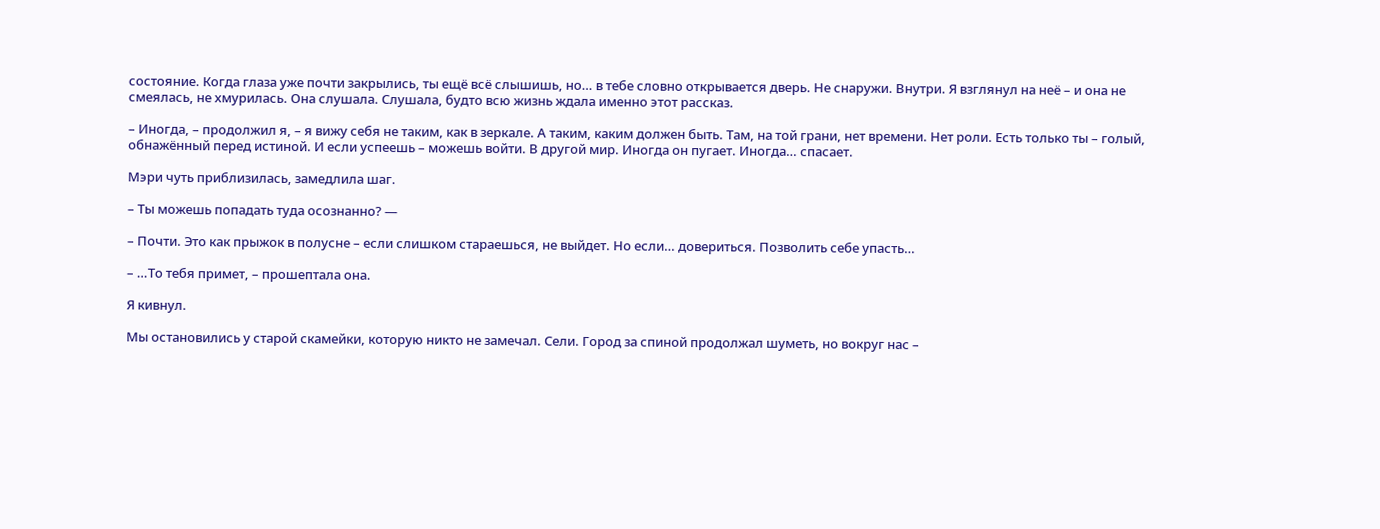состояние. Когда глаза уже почти закрылись, ты ещё всё слышишь, но… в тебе словно открывается дверь. Не снаружи. Внутри. Я взглянул на неё – и она не смеялась, не хмурилась. Она слушала. Слушала, будто всю жизнь ждала именно этот рассказ.

– Иногда, – продолжил я, – я вижу себя не таким, как в зеркале. А таким, каким должен быть. Там, на той грани, нет времени. Нет роли. Есть только ты – голый, обнажённый перед истиной. И если успеешь – можешь войти. В другой мир. Иногда он пугает. Иногда… спасает.

Мэри чуть приблизилась, замедлила шаг.

– Ты можешь попадать туда осознанно? —

– Почти. Это как прыжок в полусне – если слишком стараешься, не выйдет. Но если… довериться. Позволить себе упасть…

– …То тебя примет, – прошептала она.

Я кивнул.

Мы остановились у старой скамейки, которую никто не замечал. Сели. Город за спиной продолжал шуметь, но вокруг нас –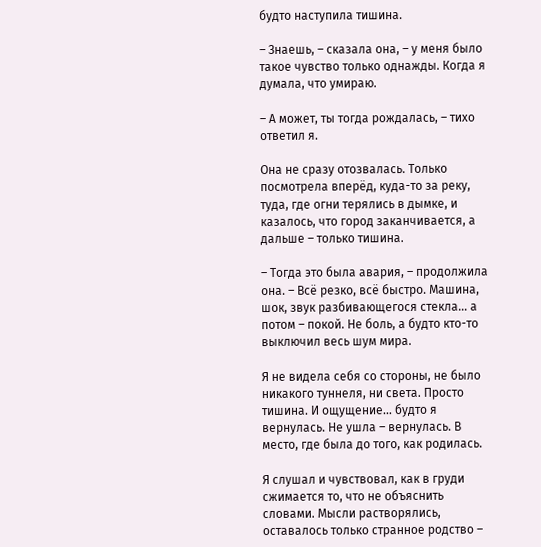будто наступила тишина.

– Знаешь, – сказала она, – у меня было такое чувство только однажды. Когда я думала, что умираю.

– А может, ты тогда рождалась, – тихо ответил я.

Она не сразу отозвалась. Только посмотрела вперёд, куда-то за реку, туда, где огни терялись в дымке, и казалось, что город заканчивается, а дальше – только тишина.

– Тогда это была авария, – продолжила она. – Всё резко, всё быстро. Машина, шок, звук разбивающегося стекла… а потом – покой. Не боль, а будто кто-то выключил весь шум мира.

Я не видела себя со стороны, не было никакого туннеля, ни света. Просто тишина. И ощущение… будто я вернулась. Не ушла – вернулась. В место, где была до того, как родилась.

Я слушал и чувствовал, как в груди сжимается то, что не объяснить словами. Мысли растворялись, оставалось только странное родство –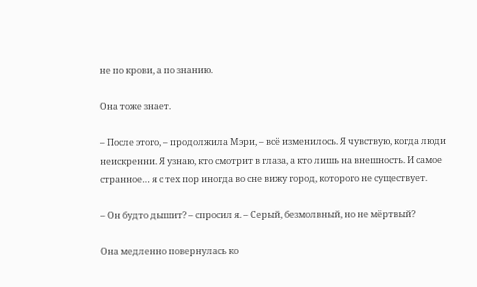не по крови, а по знанию.

Она тоже знает.

– После этого, – продолжила Мэри, – всё изменилось. Я чувствую, когда люди неискренни. Я узнаю, кто смотрит в глаза, а кто лишь на внешность. И самое странное… я с тех пор иногда во сне вижу город, которого не существует.

– Он будто дышит? – спросил я. – Серый, безмолвный, но не мёртвый?

Она медленно повернулась ко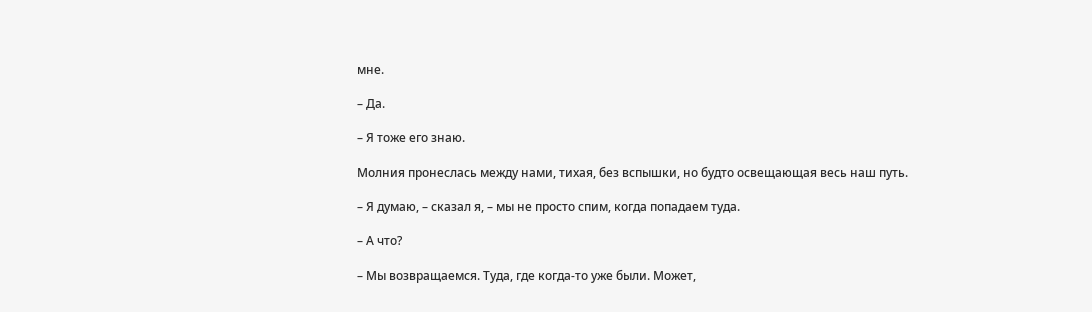мне.

– Да.

– Я тоже его знаю.

Молния пронеслась между нами, тихая, без вспышки, но будто освещающая весь наш путь.

– Я думаю, – сказал я, – мы не просто спим, когда попадаем туда.

– А что?

– Мы возвращаемся. Туда, где когда-то уже были. Может,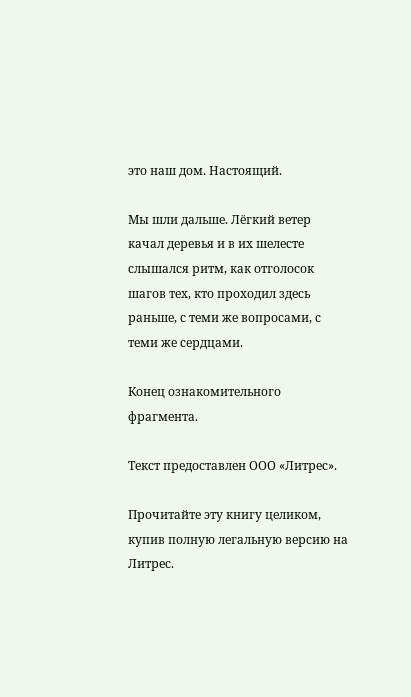это наш дом. Настоящий.

Мы шли дальше. Лёгкий ветер качал деревья и в их шелесте слышался ритм, как отголосок шагов тех, кто проходил здесь раньше, с теми же вопросами, с теми же сердцами.

Конец ознакомительного фрагмента.

Текст предоставлен ООО «Литрес».

Прочитайте эту книгу целиком, купив полную легальную версию на Литрес.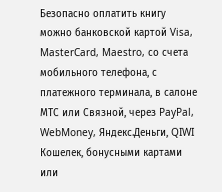Безопасно оплатить книгу можно банковской картой Visa, MasterCard, Maestro, со счета мобильного телефона, с платежного терминала, в салоне МТС или Связной, через PayPal, WebMoney, Яндекс.Деньги, QIWI Кошелек, бонусными картами или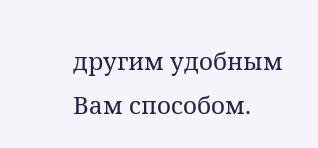другим удобным Вам способом.